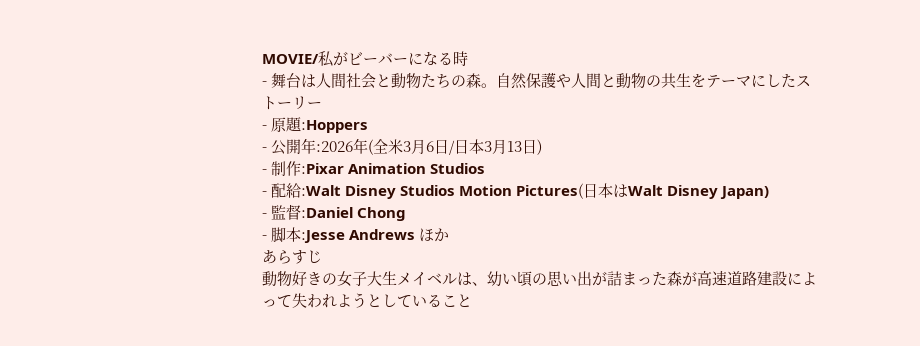MOVIE/私がビーバーになる時
- 舞台は人間社会と動物たちの森。自然保護や人間と動物の共生をテーマにしたストーリー
- 原題:Hoppers
- 公開年:2026年(全米3月6日/日本3月13日)
- 制作:Pixar Animation Studios
- 配給:Walt Disney Studios Motion Pictures(日本はWalt Disney Japan)
- 監督:Daniel Chong
- 脚本:Jesse Andrews ほか
あらすじ
動物好きの女子大生メイベルは、幼い頃の思い出が詰まった森が高速道路建設によって失われようとしていること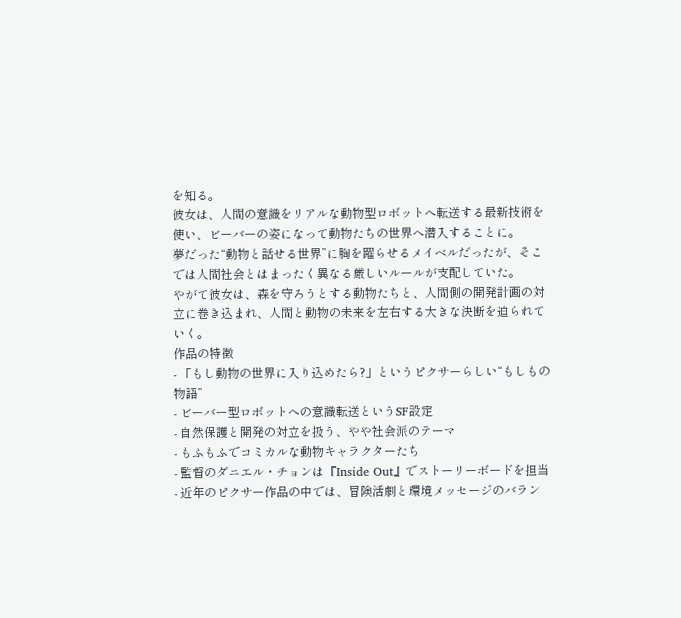を知る。
彼女は、人間の意識をリアルな動物型ロボットへ転送する最新技術を使い、ビーバーの姿になって動物たちの世界へ潜入することに。
夢だった“動物と話せる世界”に胸を躍らせるメイベルだったが、そこでは人間社会とはまったく異なる厳しいルールが支配していた。
やがて彼女は、森を守ろうとする動物たちと、人間側の開発計画の対立に巻き込まれ、人間と動物の未来を左右する大きな決断を迫られていく。
作品の特徴
- 「もし動物の世界に入り込めたら?」というピクサーらしい“もしもの物語”
- ビーバー型ロボットへの意識転送というSF設定
- 自然保護と開発の対立を扱う、やや社会派のテーマ
- もふもふでコミカルな動物キャラクターたち
- 監督のダニエル・チョンは『Inside Out』でストーリーボードを担当
- 近年のピクサー作品の中では、冒険活劇と環境メッセージのバラン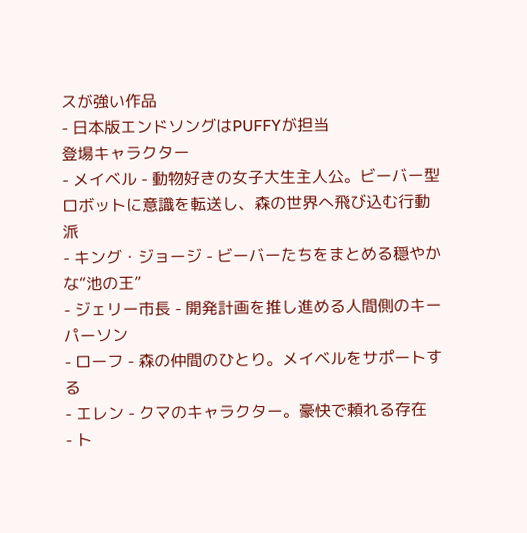スが強い作品
- 日本版エンドソングはPUFFYが担当
登場キャラクター
- メイベル - 動物好きの女子大生主人公。ビーバー型ロボットに意識を転送し、森の世界へ飛び込む行動派
- キング・ジョージ - ビーバーたちをまとめる穏やかな“池の王”
- ジェリー市長 - 開発計画を推し進める人間側のキーパーソン
- ローフ - 森の仲間のひとり。メイベルをサポートする
- エレン - クマのキャラクター。豪快で頼れる存在
- ト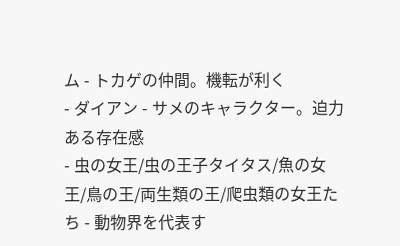ム - トカゲの仲間。機転が利く
- ダイアン - サメのキャラクター。迫力ある存在感
- 虫の女王/虫の王子タイタス/魚の女王/鳥の王/両生類の王/爬虫類の女王たち - 動物界を代表す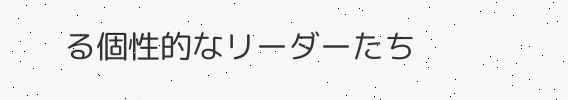る個性的なリーダーたち